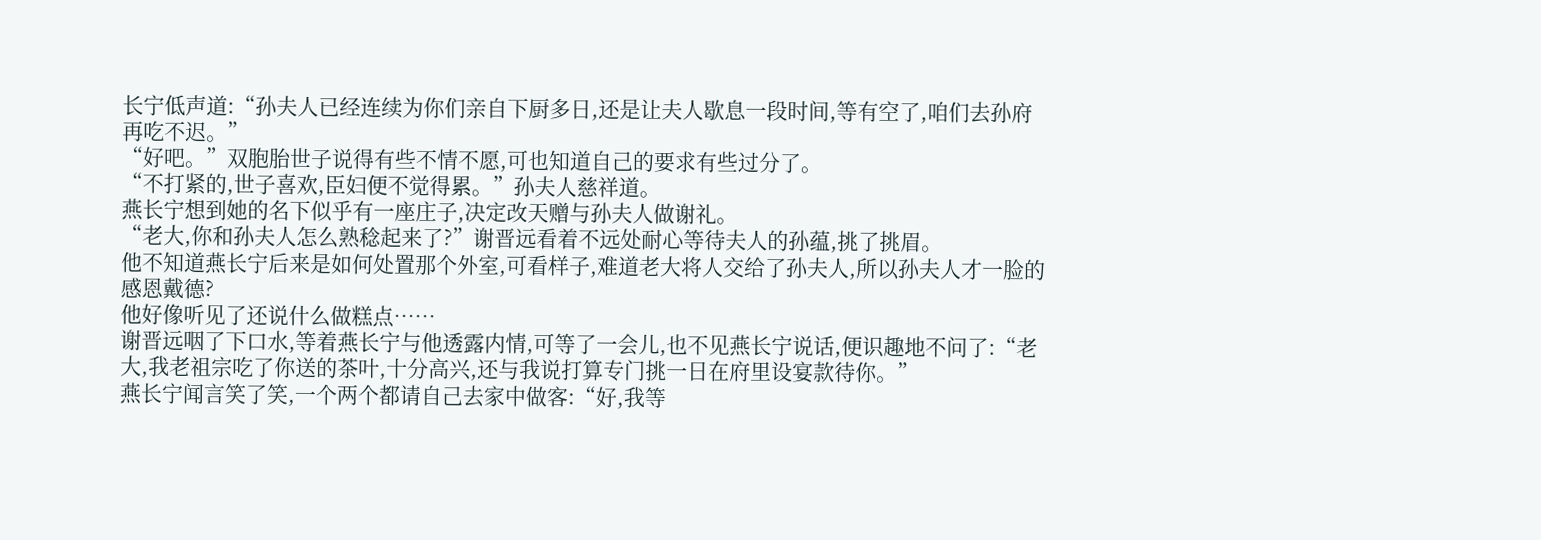长宁低声道:“孙夫人已经连续为你们亲自下厨多日,还是让夫人歇息一段时间,等有空了,咱们去孙府再吃不迟。”
“好吧。”双胞胎世子说得有些不情不愿,可也知道自己的要求有些过分了。
“不打紧的,世子喜欢,臣妇便不觉得累。”孙夫人慈祥道。
燕长宁想到她的名下似乎有一座庄子,决定改天赠与孙夫人做谢礼。
“老大,你和孙夫人怎么熟稔起来了?”谢晋远看着不远处耐心等待夫人的孙蕴,挑了挑眉。
他不知道燕长宁后来是如何处置那个外室,可看样子,难道老大将人交给了孙夫人,所以孙夫人才一脸的感恩戴德?
他好像听见了还说什么做糕点……
谢晋远咽了下口水,等着燕长宁与他透露内情,可等了一会儿,也不见燕长宁说话,便识趣地不问了:“老大,我老祖宗吃了你送的茶叶,十分高兴,还与我说打算专门挑一日在府里设宴款待你。”
燕长宁闻言笑了笑,一个两个都请自己去家中做客:“好,我等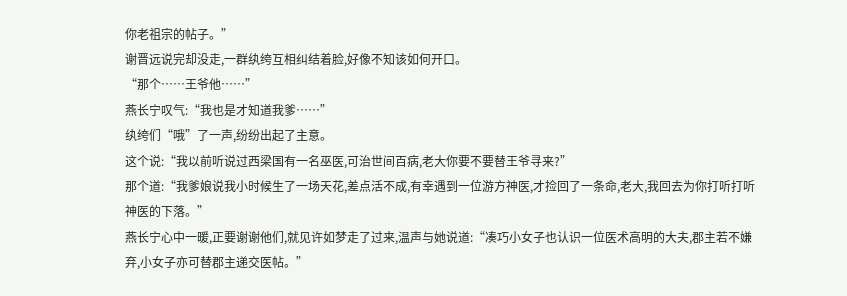你老祖宗的帖子。”
谢晋远说完却没走,一群纨绔互相纠结着脸,好像不知该如何开口。
“那个……王爷他……”
燕长宁叹气:“我也是才知道我爹……”
纨绔们“哦”了一声,纷纷出起了主意。
这个说:“我以前听说过西梁国有一名巫医,可治世间百病,老大你要不要替王爷寻来?”
那个道:“我爹娘说我小时候生了一场天花,差点活不成,有幸遇到一位游方神医,才捡回了一条命,老大,我回去为你打听打听神医的下落。”
燕长宁心中一暖,正要谢谢他们,就见许如梦走了过来,温声与她说道:“凑巧小女子也认识一位医术高明的大夫,郡主若不嫌弃,小女子亦可替郡主递交医帖。”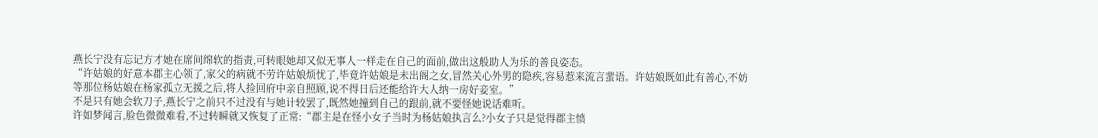燕长宁没有忘记方才她在席间绵软的指责,可转眼她却又似无事人一样走在自己的面前,做出这般助人为乐的善良姿态。
“许姑娘的好意本郡主心领了,家父的病就不劳许姑娘烦忧了,毕竟许姑娘是未出阁之女,冒然关心外男的隐疾,容易惹来流言蜚语。许姑娘既如此有善心,不妨等那位杨姑娘在杨家孤立无援之后,将人捡回府中亲自照顾,说不得日后还能给许大人纳一房好妾室。”
不是只有她会软刀子,燕长宁之前只不过没有与她计较罢了,既然她撞到自己的跟前,就不要怪她说话难听。
许如梦闻言,脸色微微难看,不过转瞬就又恢复了正常:“郡主是在怪小女子当时为杨姑娘执言么?小女子只是觉得郡主愤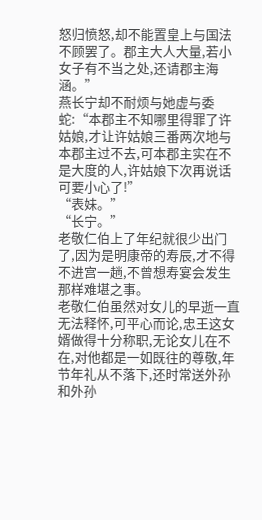怒归愤怒,却不能置皇上与国法不顾罢了。郡主大人大量,若小女子有不当之处,还请郡主海涵。”
燕长宁却不耐烦与她虚与委蛇:“本郡主不知哪里得罪了许姑娘,才让许姑娘三番两次地与本郡主过不去,可本郡主实在不是大度的人,许姑娘下次再说话可要小心了!”
“表妹。”
“长宁。”
老敬仁伯上了年纪就很少出门了,因为是明康帝的寿辰,才不得不进宫一趟,不曾想寿宴会发生那样难堪之事。
老敬仁伯虽然对女儿的早逝一直无法释怀,可平心而论,忠王这女婿做得十分称职,无论女儿在不在,对他都是一如既往的尊敬,年节年礼从不落下,还时常送外孙和外孙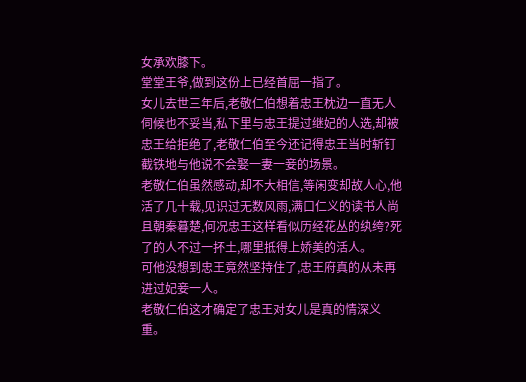女承欢膝下。
堂堂王爷,做到这份上已经首屈一指了。
女儿去世三年后,老敬仁伯想着忠王枕边一直无人伺候也不妥当,私下里与忠王提过继妃的人选,却被忠王给拒绝了,老敬仁伯至今还记得忠王当时斩钉截铁地与他说不会娶一妻一妾的场景。
老敬仁伯虽然感动,却不大相信,等闲变却故人心,他活了几十载,见识过无数风雨,满口仁义的读书人尚且朝秦暮楚,何况忠王这样看似历经花丛的纨绔?死了的人不过一抔土,哪里抵得上娇美的活人。
可他没想到忠王竟然坚持住了,忠王府真的从未再进过妃妾一人。
老敬仁伯这才确定了忠王对女儿是真的情深义重。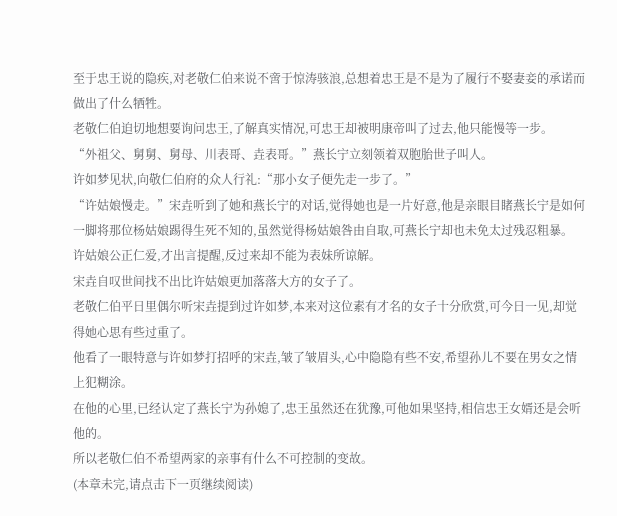至于忠王说的隐疾,对老敬仁伯来说不啻于惊涛骇浪,总想着忠王是不是为了履行不娶妻妾的承诺而做出了什么牺牲。
老敬仁伯迫切地想要询问忠王,了解真实情况,可忠王却被明康帝叫了过去,他只能慢等一步。
“外祖父、舅舅、舅母、川表哥、垚表哥。”燕长宁立刻领着双胞胎世子叫人。
许如梦见状,向敬仁伯府的众人行礼:“那小女子便先走一步了。”
“许姑娘慢走。”宋垚听到了她和燕长宁的对话,觉得她也是一片好意,他是亲眼目睹燕长宁是如何一脚将那位杨姑娘踢得生死不知的,虽然觉得杨姑娘咎由自取,可燕长宁却也未免太过残忍粗暴。
许姑娘公正仁爱,才出言提醒,反过来却不能为表妹所谅解。
宋垚自叹世间找不出比许姑娘更加落落大方的女子了。
老敬仁伯平日里偶尔听宋垚提到过许如梦,本来对这位素有才名的女子十分欣赏,可今日一见,却觉得她心思有些过重了。
他看了一眼特意与许如梦打招呼的宋垚,皱了皱眉头,心中隐隐有些不安,希望孙儿不要在男女之情上犯糊涂。
在他的心里,已经认定了燕长宁为孙媳了,忠王虽然还在犹豫,可他如果坚持,相信忠王女婿还是会听他的。
所以老敬仁伯不希望两家的亲事有什么不可控制的变故。
(本章未完,请点击下一页继续阅读)